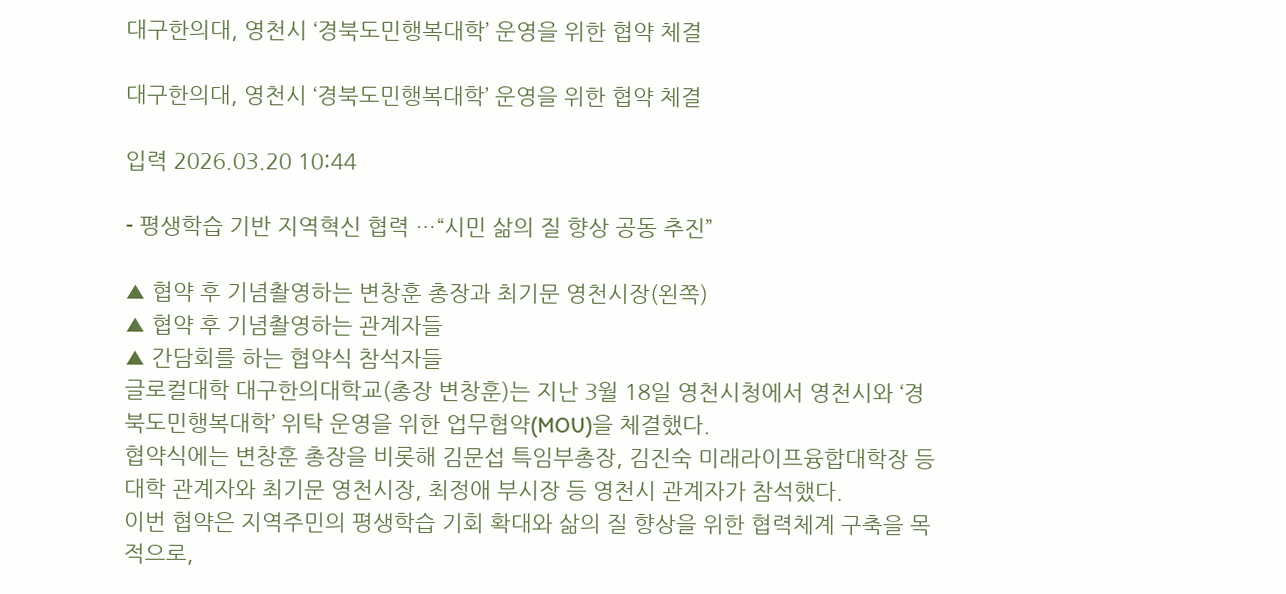대구한의대, 영천시 ‘경북도민행복대학’ 운영을 위한 협약 체결

대구한의대, 영천시 ‘경북도민행복대학’ 운영을 위한 협약 체결

입력 2026.03.20 10:44

- 평생학습 기반 지역혁신 협력 …“시민 삶의 질 향상 공동 추진”

▲ 협약 후 기념촬영하는 변창훈 총장과 최기문 영천시장(왼쪽)
▲ 협약 후 기념촬영하는 관계자들
▲ 간담회를 하는 협약식 참석자들
글로컬대학 대구한의대학교(총장 변창훈)는 지난 3월 18일 영천시청에서 영천시와 ‘경북도민행복대학’ 위탁 운영을 위한 업무협약(MOU)을 체결했다.
협약식에는 변창훈 총장을 비롯해 김문섭 특임부총장, 김진숙 미래라이프융합대학장 등 대학 관계자와 최기문 영천시장, 최정애 부시장 등 영천시 관계자가 참석했다.
이번 협약은 지역주민의 평생학습 기회 확대와 삶의 질 향상을 위한 협력체계 구축을 목적으로,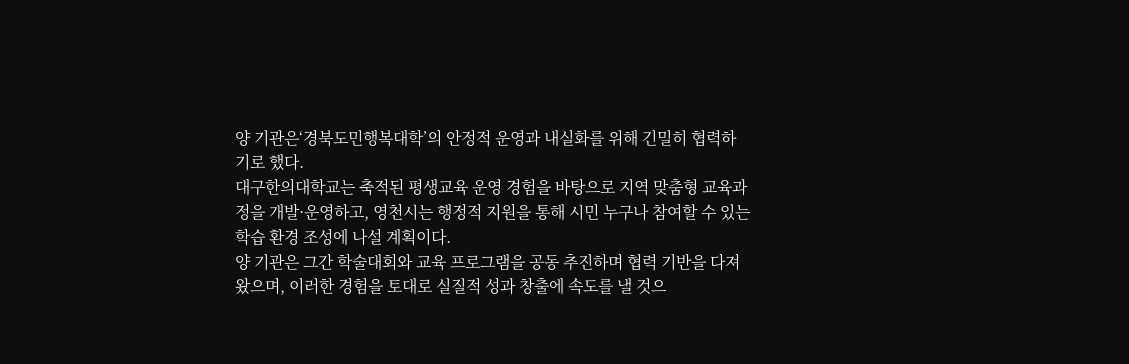양 기관은‘경북도민행복대학’의 안정적 운영과 내실화를 위해 긴밀히 협력하기로 했다.
대구한의대학교는 축적된 평생교육 운영 경험을 바탕으로 지역 맞춤형 교육과정을 개발·운영하고, 영천시는 행정적 지원을 통해 시민 누구나 참여할 수 있는 학습 환경 조성에 나설 계획이다.
양 기관은 그간 학술대회와 교육 프로그램을 공동 추진하며 협력 기반을 다져왔으며, 이러한 경험을 토대로 실질적 성과 창출에 속도를 낼 것으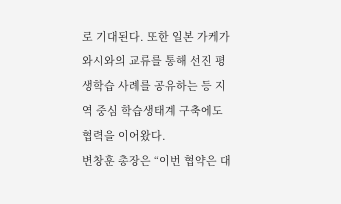로 기대된다. 또한 일본 가케가와시와의 교류를 통해 선진 평생학습 사례를 공유하는 등 지역 중심 학습생태계 구축에도 협력을 이어왔다.
변창훈 총장은 “이번 협약은 대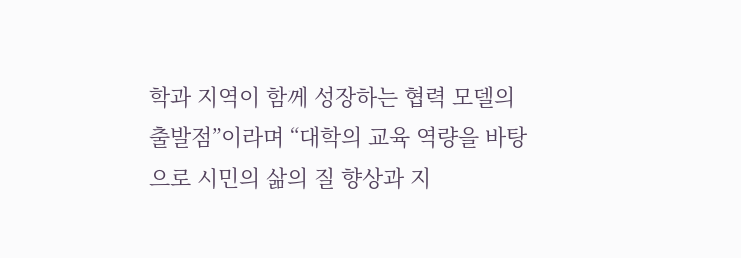학과 지역이 함께 성장하는 협력 모델의 출발점”이라며 “대학의 교육 역량을 바탕으로 시민의 삶의 질 향상과 지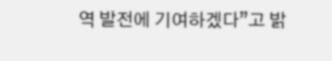역 발전에 기여하겠다”고 밝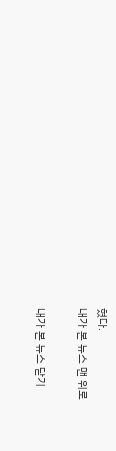혔다.
내가 본 뉴스 맨 위로

내가 본 뉴스 닫기